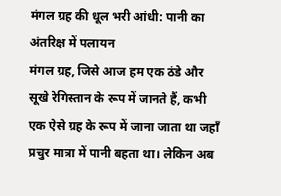मंगल ग्रह की धूल भरी आंधी: पानी का अंतरिक्ष में पलायन
मंगल ग्रह, जिसे आज हम एक ठंडे और सूखे रेगिस्तान के रूप में जानते हैं, कभी एक ऐसे ग्रह के रूप में जाना जाता था जहाँ प्रचुर मात्रा में पानी बहता था। लेकिन अब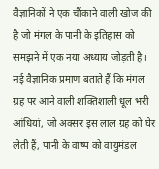वैज्ञानिकों ने एक चौंकाने वाली खोज की है जो मंगल के पानी के इतिहास को समझने में एक नया अध्याय जोड़ती है। नई वैज्ञानिक प्रमाण बताते हैं कि मंगल ग्रह पर आने वाली शक्तिशाली धूल भरी आंधियां, जो अक्सर इस लाल ग्रह को घेर लेती हैं, पानी के वाष्प को वायुमंडल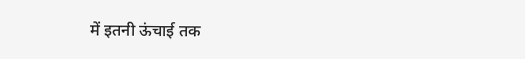में इतनी ऊंचाई तक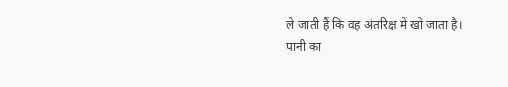ले जाती हैं कि वह अंतरिक्ष में खो जाता है।
पानी का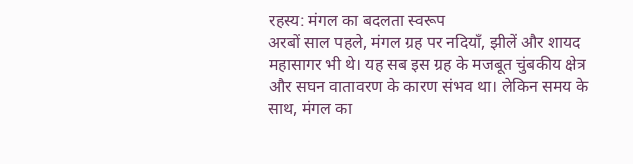रहस्य: मंगल का बदलता स्वरूप
अरबों साल पहले, मंगल ग्रह पर नदियाँ, झीलें और शायद महासागर भी थे। यह सब इस ग्रह के मजबूत चुंबकीय क्षेत्र और सघन वातावरण के कारण संभव था। लेकिन समय के साथ, मंगल का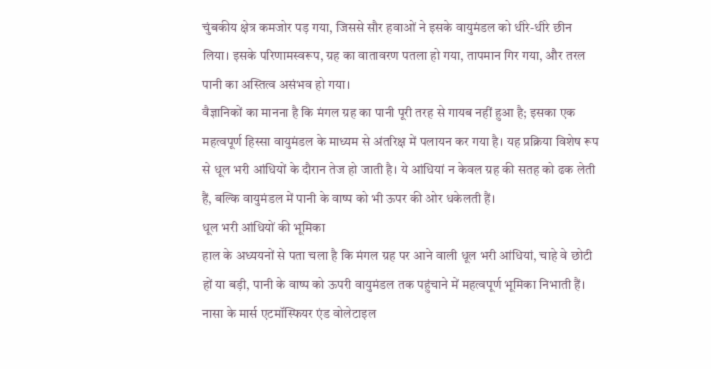चुंबकीय क्षेत्र कमजोर पड़ गया, जिससे सौर हवाओं ने इसके वायुमंडल को धीरे-धीरे छीन लिया। इसके परिणामस्वरूप, ग्रह का वातावरण पतला हो गया, तापमान गिर गया, और तरल पानी का अस्तित्व असंभव हो गया।
वैज्ञानिकों का मानना है कि मंगल ग्रह का पानी पूरी तरह से गायब नहीं हुआ है; इसका एक महत्वपूर्ण हिस्सा वायुमंडल के माध्यम से अंतरिक्ष में पलायन कर गया है। यह प्रक्रिया विशेष रूप से धूल भरी आंधियों के दौरान तेज हो जाती है। ये आंधियां न केवल ग्रह की सतह को ढक लेती हैं, बल्कि वायुमंडल में पानी के वाष्प को भी ऊपर की ओर धकेलती हैं।
धूल भरी आंधियों की भूमिका
हाल के अध्ययनों से पता चला है कि मंगल ग्रह पर आने वाली धूल भरी आंधियां, चाहे वे छोटी हों या बड़ी, पानी के वाष्प को ऊपरी वायुमंडल तक पहुंचाने में महत्वपूर्ण भूमिका निभाती हैं। नासा के मार्स एटमॉस्फियर एंड वोलेटाइल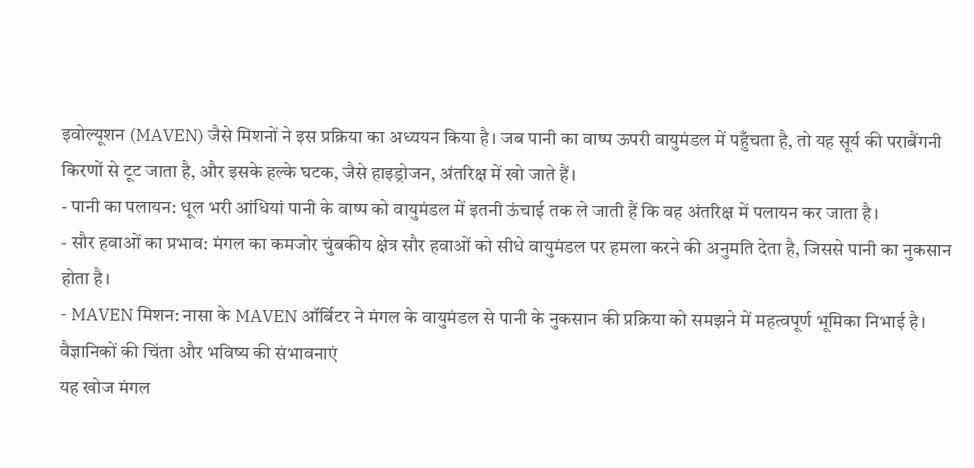इवोल्यूशन (MAVEN) जैसे मिशनों ने इस प्रक्रिया का अध्ययन किया है। जब पानी का वाष्प ऊपरी वायुमंडल में पहुँचता है, तो यह सूर्य की पराबैंगनी किरणों से टूट जाता है, और इसके हल्के घटक, जैसे हाइड्रोजन, अंतरिक्ष में खो जाते हैं।
- पानी का पलायन: धूल भरी आंधियां पानी के वाष्प को वायुमंडल में इतनी ऊंचाई तक ले जाती हैं कि वह अंतरिक्ष में पलायन कर जाता है।
- सौर हवाओं का प्रभाव: मंगल का कमजोर चुंबकीय क्षेत्र सौर हवाओं को सीधे वायुमंडल पर हमला करने की अनुमति देता है, जिससे पानी का नुकसान होता है।
- MAVEN मिशन: नासा के MAVEN ऑर्बिटर ने मंगल के वायुमंडल से पानी के नुकसान की प्रक्रिया को समझने में महत्वपूर्ण भूमिका निभाई है।
वैज्ञानिकों की चिंता और भविष्य की संभावनाएं
यह खोज मंगल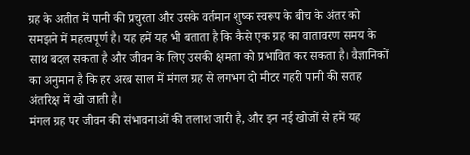ग्रह के अतीत में पानी की प्रचुरता और उसके वर्तमान शुष्क स्वरूप के बीच के अंतर को समझने में महत्वपूर्ण है। यह हमें यह भी बताता है कि कैसे एक ग्रह का वातावरण समय के साथ बदल सकता है और जीवन के लिए उसकी क्षमता को प्रभावित कर सकता है। वैज्ञानिकों का अनुमान है कि हर अरब साल में मंगल ग्रह से लगभग दो मीटर गहरी पानी की सतह अंतरिक्ष में खो जाती है।
मंगल ग्रह पर जीवन की संभावनाओं की तलाश जारी है, और इन नई खोजों से हमें यह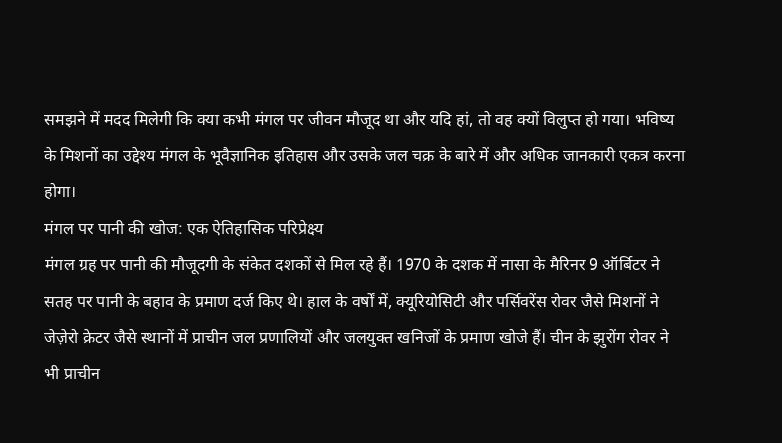समझने में मदद मिलेगी कि क्या कभी मंगल पर जीवन मौजूद था और यदि हां, तो वह क्यों विलुप्त हो गया। भविष्य के मिशनों का उद्देश्य मंगल के भूवैज्ञानिक इतिहास और उसके जल चक्र के बारे में और अधिक जानकारी एकत्र करना होगा।
मंगल पर पानी की खोज: एक ऐतिहासिक परिप्रेक्ष्य
मंगल ग्रह पर पानी की मौजूदगी के संकेत दशकों से मिल रहे हैं। 1970 के दशक में नासा के मैरिनर 9 ऑर्बिटर ने सतह पर पानी के बहाव के प्रमाण दर्ज किए थे। हाल के वर्षों में, क्यूरियोसिटी और पर्सिवरेंस रोवर जैसे मिशनों ने जेज़ेरो क्रेटर जैसे स्थानों में प्राचीन जल प्रणालियों और जलयुक्त खनिजों के प्रमाण खोजे हैं। चीन के झुरोंग रोवर ने भी प्राचीन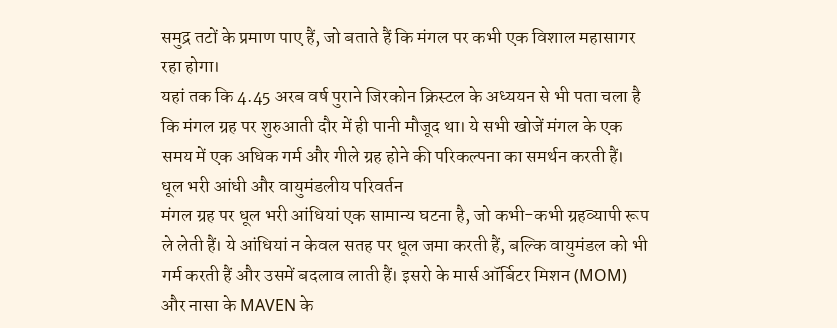समुद्र तटों के प्रमाण पाए हैं, जो बताते हैं कि मंगल पर कभी एक विशाल महासागर रहा होगा।
यहां तक कि 4.45 अरब वर्ष पुराने जिरकोन क्रिस्टल के अध्ययन से भी पता चला है कि मंगल ग्रह पर शुरुआती दौर में ही पानी मौजूद था। ये सभी खोजें मंगल के एक समय में एक अधिक गर्म और गीले ग्रह होने की परिकल्पना का समर्थन करती हैं।
धूल भरी आंधी और वायुमंडलीय परिवर्तन
मंगल ग्रह पर धूल भरी आंधियां एक सामान्य घटना है, जो कभी-कभी ग्रहव्यापी रूप ले लेती हैं। ये आंधियां न केवल सतह पर धूल जमा करती हैं, बल्कि वायुमंडल को भी गर्म करती हैं और उसमें बदलाव लाती हैं। इसरो के मार्स ऑर्बिटर मिशन (MOM) और नासा के MAVEN के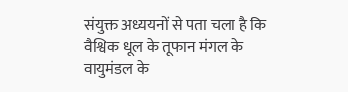संयुक्त अध्ययनों से पता चला है कि वैश्विक धूल के तूफान मंगल के वायुमंडल के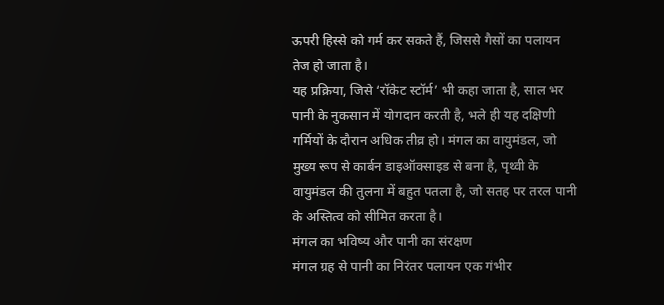ऊपरी हिस्से को गर्म कर सकते हैं, जिससे गैसों का पलायन तेज हो जाता है।
यह प्रक्रिया, जिसे ‘रॉकेट स्टॉर्म’ भी कहा जाता है, साल भर पानी के नुकसान में योगदान करती है, भले ही यह दक्षिणी गर्मियों के दौरान अधिक तीव्र हो। मंगल का वायुमंडल, जो मुख्य रूप से कार्बन डाइऑक्साइड से बना है, पृथ्वी के वायुमंडल की तुलना में बहुत पतला है, जो सतह पर तरल पानी के अस्तित्व को सीमित करता है।
मंगल का भविष्य और पानी का संरक्षण
मंगल ग्रह से पानी का निरंतर पलायन एक गंभीर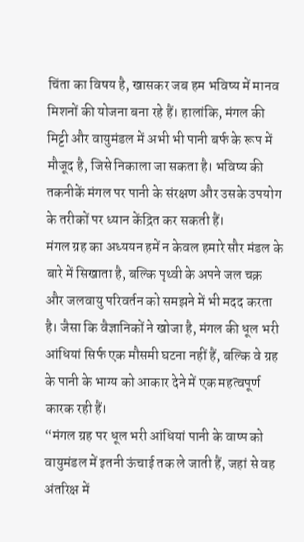चिंता का विषय है, खासकर जब हम भविष्य में मानव मिशनों की योजना बना रहे हैं। हालांकि, मंगल की मिट्टी और वायुमंडल में अभी भी पानी बर्फ के रूप में मौजूद है, जिसे निकाला जा सकता है। भविष्य की तकनीकें मंगल पर पानी के संरक्षण और उसके उपयोग के तरीकों पर ध्यान केंद्रित कर सकती हैं।
मंगल ग्रह का अध्ययन हमें न केवल हमारे सौर मंडल के बारे में सिखाता है, बल्कि पृथ्वी के अपने जल चक्र और जलवायु परिवर्तन को समझने में भी मदद करता है। जैसा कि वैज्ञानिकों ने खोजा है, मंगल की धूल भरी आंधियां सिर्फ एक मौसमी घटना नहीं हैं, बल्कि वे ग्रह के पानी के भाग्य को आकार देने में एक महत्वपूर्ण कारक रही हैं।
“मंगल ग्रह पर धूल भरी आंधियां पानी के वाष्प को वायुमंडल में इतनी ऊंचाई तक ले जाती हैं, जहां से वह अंतरिक्ष में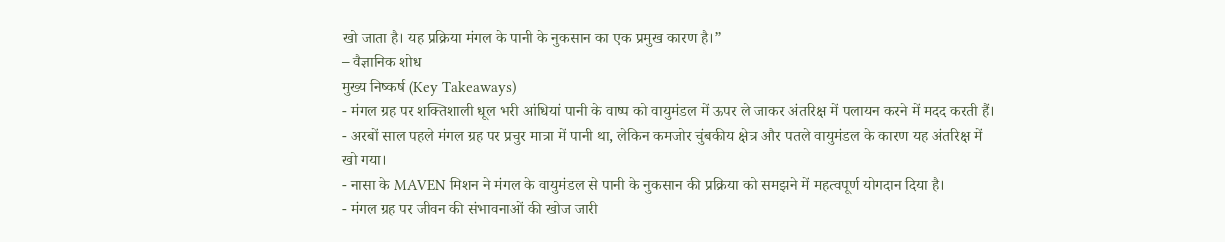खो जाता है। यह प्रक्रिया मंगल के पानी के नुकसान का एक प्रमुख कारण है।”
– वैज्ञानिक शोध
मुख्य निष्कर्ष (Key Takeaways)
- मंगल ग्रह पर शक्तिशाली धूल भरी आंधियां पानी के वाष्प को वायुमंडल में ऊपर ले जाकर अंतरिक्ष में पलायन करने में मदद करती हैं।
- अरबों साल पहले मंगल ग्रह पर प्रचुर मात्रा में पानी था, लेकिन कमजोर चुंबकीय क्षेत्र और पतले वायुमंडल के कारण यह अंतरिक्ष में खो गया।
- नासा के MAVEN मिशन ने मंगल के वायुमंडल से पानी के नुकसान की प्रक्रिया को समझने में महत्वपूर्ण योगदान दिया है।
- मंगल ग्रह पर जीवन की संभावनाओं की खोज जारी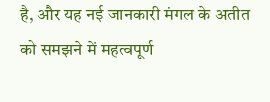है, और यह नई जानकारी मंगल के अतीत को समझने में महत्वपूर्ण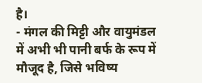है।
- मंगल की मिट्टी और वायुमंडल में अभी भी पानी बर्फ के रूप में मौजूद है, जिसे भविष्य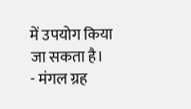में उपयोग किया जा सकता है।
- मंगल ग्रह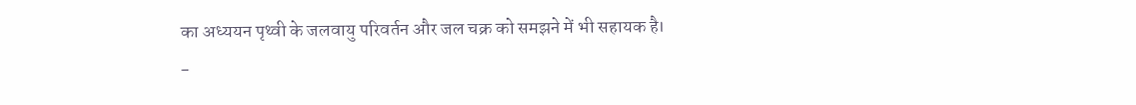का अध्ययन पृथ्वी के जलवायु परिवर्तन और जल चक्र को समझने में भी सहायक है।
-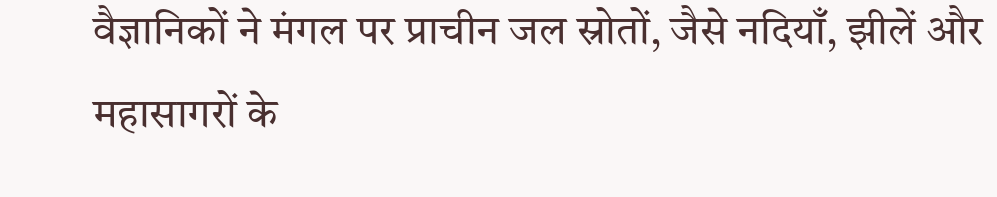वैज्ञानिकों ने मंगल पर प्राचीन जल स्रोतों, जैसे नदियाँ, झीलें और महासागरों के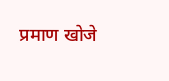प्रमाण खोजे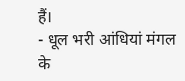हैं।
- धूल भरी आंधियां मंगल के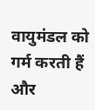वायुमंडल को गर्म करती हैं और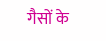गैसों के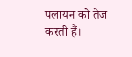पलायन को तेज करती हैं।